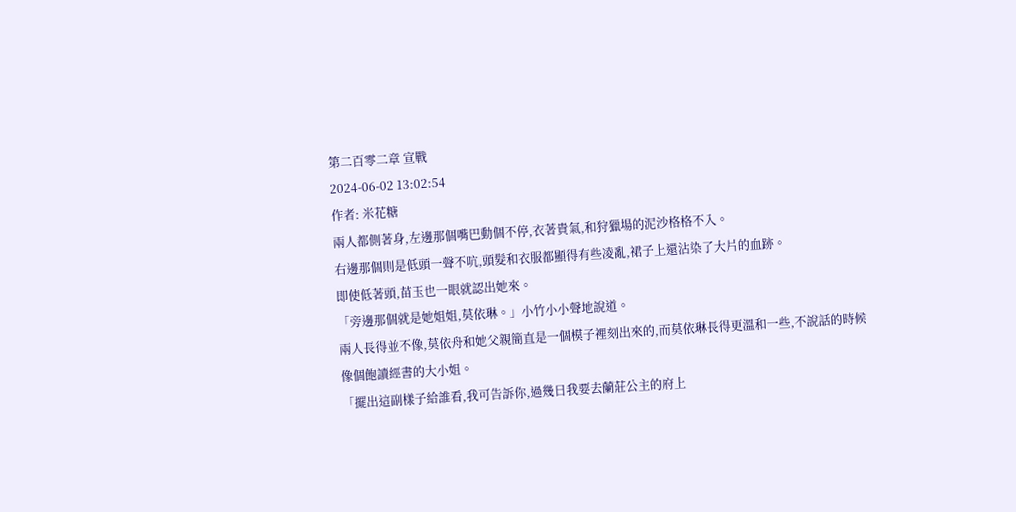第二百零二章 宣戰
2024-06-02 13:02:54
作者: 米花糖
兩人都側著身,左邊那個嘴巴動個不停,衣著貴氣,和狩獵場的泥沙格格不入。
右邊那個則是低頭一聲不吭,頭髮和衣服都顯得有些凌亂,裙子上還沾染了大片的血跡。
即使低著頭,苗玉也一眼就認出她來。
「旁邊那個就是她姐姐,莫依琳。」小竹小小聲地說道。
兩人長得並不像,莫依舟和她父親簡直是一個模子裡刻出來的,而莫依琳長得更溫和一些,不說話的時候像個飽讀經書的大小姐。
「擺出這副樣子給誰看,我可告訴你,過幾日我要去蘭莊公主的府上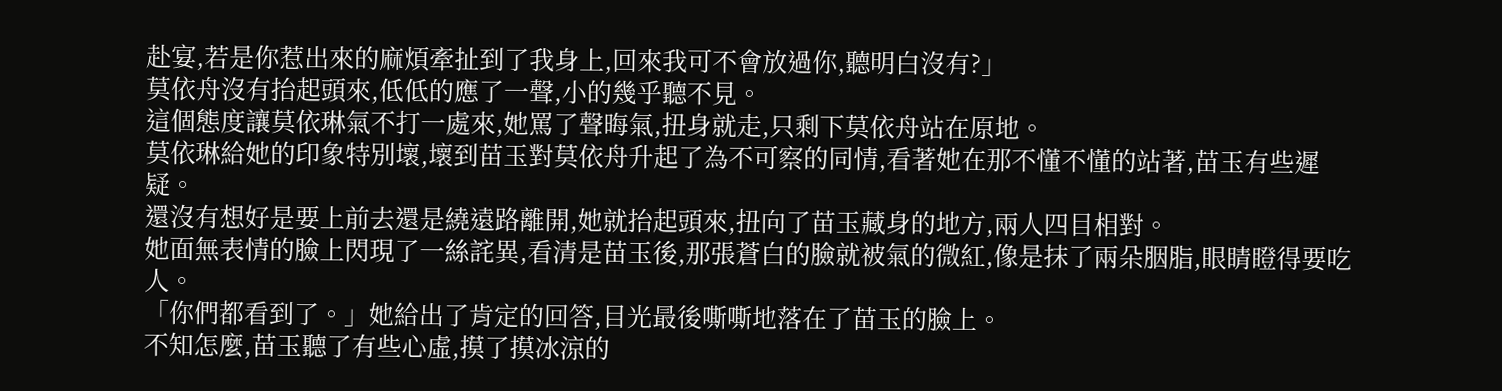赴宴,若是你惹出來的麻煩牽扯到了我身上,回來我可不會放過你,聽明白沒有?」
莫依舟沒有抬起頭來,低低的應了一聲,小的幾乎聽不見。
這個態度讓莫依琳氣不打一處來,她罵了聲晦氣,扭身就走,只剩下莫依舟站在原地。
莫依琳給她的印象特別壞,壞到苗玉對莫依舟升起了為不可察的同情,看著她在那不懂不懂的站著,苗玉有些遲疑。
還沒有想好是要上前去還是繞遠路離開,她就抬起頭來,扭向了苗玉藏身的地方,兩人四目相對。
她面無表情的臉上閃現了一絲詫異,看清是苗玉後,那張蒼白的臉就被氣的微紅,像是抹了兩朵胭脂,眼睛瞪得要吃人。
「你們都看到了。」她給出了肯定的回答,目光最後嘶嘶地落在了苗玉的臉上。
不知怎麼,苗玉聽了有些心虛,摸了摸冰涼的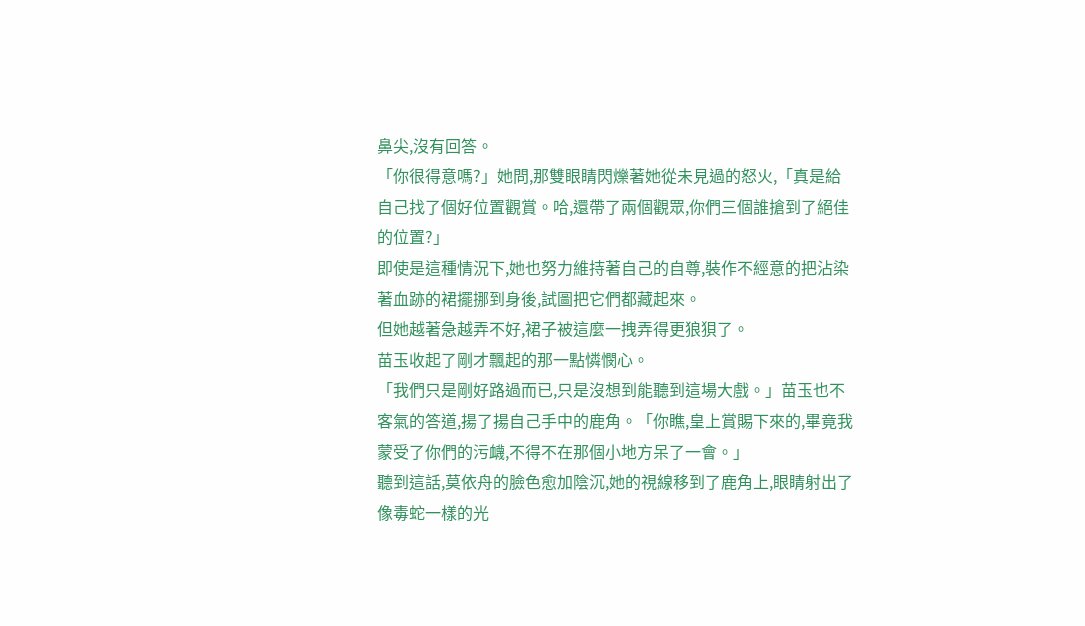鼻尖,沒有回答。
「你很得意嗎?」她問,那雙眼睛閃爍著她從未見過的怒火,「真是給自己找了個好位置觀賞。哈,還帶了兩個觀眾,你們三個誰搶到了絕佳的位置?」
即使是這種情況下,她也努力維持著自己的自尊,裝作不經意的把沾染著血跡的裙擺挪到身後,試圖把它們都藏起來。
但她越著急越弄不好,裙子被這麼一拽弄得更狼狽了。
苗玉收起了剛才飄起的那一點憐憫心。
「我們只是剛好路過而已,只是沒想到能聽到這場大戲。」苗玉也不客氣的答道,揚了揚自己手中的鹿角。「你瞧,皇上賞賜下來的,畢竟我蒙受了你們的污衊,不得不在那個小地方呆了一會。」
聽到這話,莫依舟的臉色愈加陰沉,她的視線移到了鹿角上,眼睛射出了像毒蛇一樣的光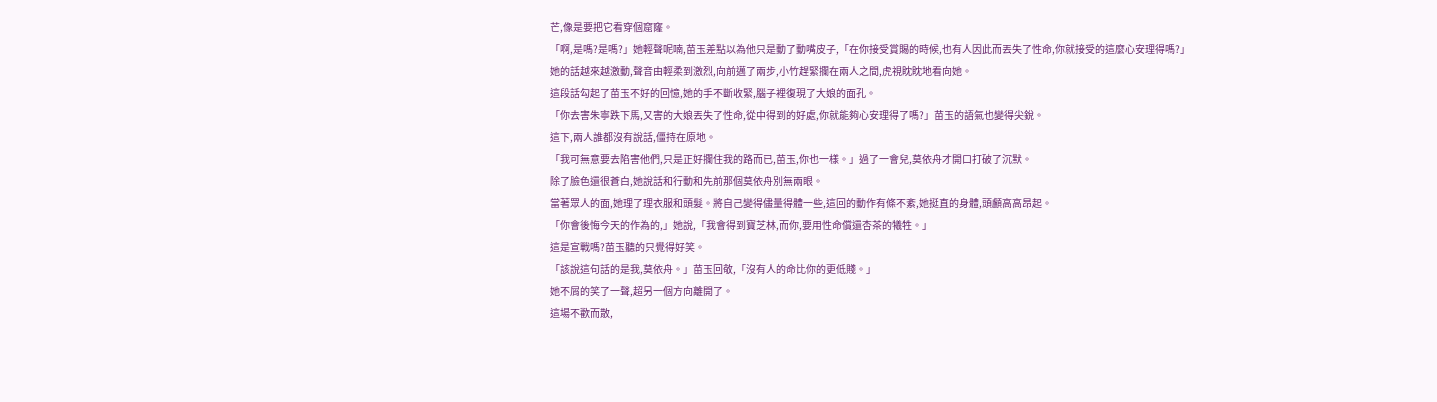芒,像是要把它看穿個窟窿。
「啊,是嗎?是嗎?」她輕聲呢喃,苗玉差點以為他只是動了動嘴皮子,「在你接受賞賜的時候,也有人因此而丟失了性命,你就接受的這麼心安理得嗎?」
她的話越來越激動,聲音由輕柔到激烈,向前邁了兩步,小竹趕緊攔在兩人之間,虎視眈眈地看向她。
這段話勾起了苗玉不好的回憶,她的手不斷收緊,腦子裡復現了大娘的面孔。
「你去害朱寧跌下馬,又害的大娘丟失了性命,從中得到的好處,你就能夠心安理得了嗎?」苗玉的語氣也變得尖銳。
這下,兩人誰都沒有說話,僵持在原地。
「我可無意要去陷害他們,只是正好攔住我的路而已,苗玉,你也一樣。」過了一會兒,莫依舟才開口打破了沉默。
除了臉色還很蒼白,她說話和行動和先前那個莫依舟別無兩眼。
當著眾人的面,她理了理衣服和頭髮。將自己變得儘量得體一些,這回的動作有條不紊,她挺直的身體,頭顱高高昂起。
「你會後悔今天的作為的,」她說,「我會得到寶芝林,而你,要用性命償還杏茶的犧牲。」
這是宣戰嗎?苗玉聽的只覺得好笑。
「該說這句話的是我,莫依舟。」苗玉回敬,「沒有人的命比你的更低賤。」
她不屑的笑了一聲,超另一個方向離開了。
這場不歡而散,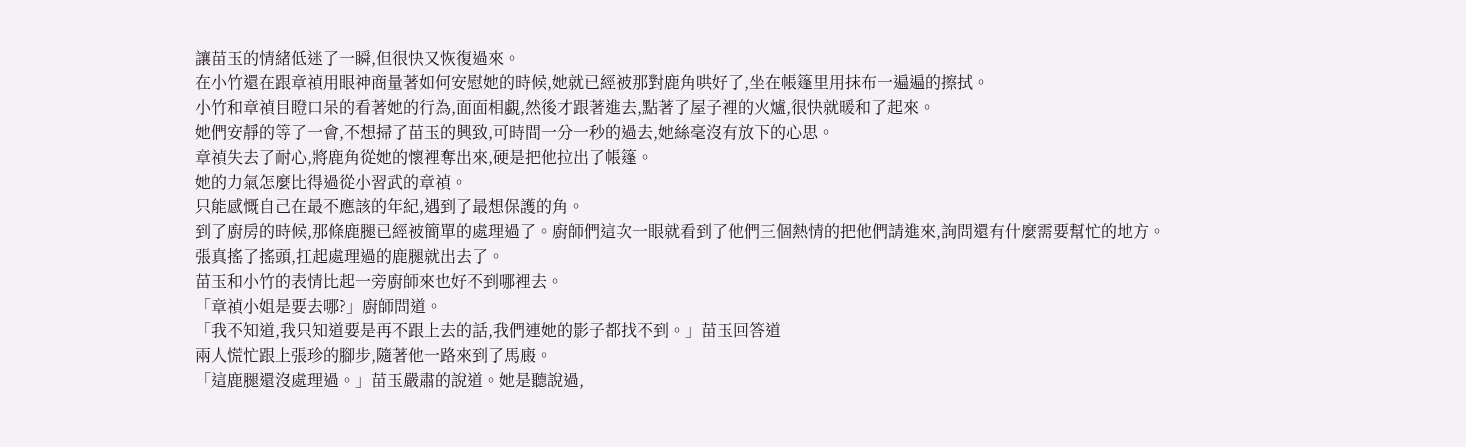讓苗玉的情緒低迷了一瞬,但很快又恢復過來。
在小竹還在跟章禎用眼神商量著如何安慰她的時候,她就已經被那對鹿角哄好了,坐在帳篷里用抹布一遍遍的擦拭。
小竹和章禎目瞪口呆的看著她的行為,面面相覷,然後才跟著進去,點著了屋子裡的火爐,很快就暖和了起來。
她們安靜的等了一會,不想掃了苗玉的興致,可時間一分一秒的過去,她絲毫沒有放下的心思。
章禎失去了耐心,將鹿角從她的懷裡奪出來,硬是把他拉出了帳篷。
她的力氣怎麼比得過從小習武的章禎。
只能感慨自己在最不應該的年紀,遇到了最想保護的角。
到了廚房的時候,那條鹿腿已經被簡單的處理過了。廚師們這次一眼就看到了他們三個熱情的把他們請進來,詢問還有什麼需要幫忙的地方。
張真搖了搖頭,扛起處理過的鹿腿就出去了。
苗玉和小竹的表情比起一旁廚師來也好不到哪裡去。
「章禎小姐是要去哪?」廚師問道。
「我不知道,我只知道要是再不跟上去的話,我們連她的影子都找不到。」苗玉回答道
兩人慌忙跟上張珍的腳步,隨著他一路來到了馬廄。
「這鹿腿還沒處理過。」苗玉嚴肅的說道。她是聽說過,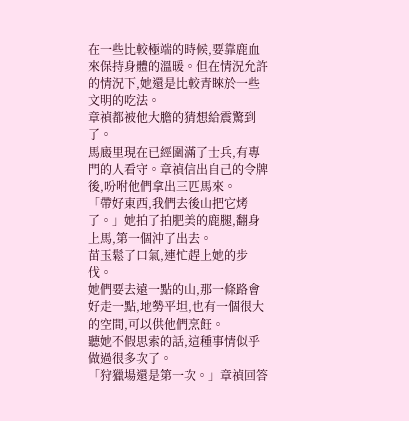在一些比較極端的時候,要靠鹿血來保持身體的溫暖。但在情況允許的情況下,她還是比較青睞於一些文明的吃法。
章禎都被他大膽的猜想給震驚到了。
馬廄里現在已經圍滿了士兵,有專門的人看守。章禎信出自己的令牌後,吩咐他們拿出三匹馬來。
「帶好東西,我們去後山把它烤了。」她拍了拍肥美的鹿腿,翻身上馬,第一個沖了出去。
苗玉鬆了口氣,連忙趕上她的步伐。
她們要去遠一點的山,那一條路會好走一點,地勢平坦,也有一個很大的空間,可以供他們烹飪。
聽她不假思索的話,這種事情似乎做過很多次了。
「狩獵場還是第一次。」章禎回答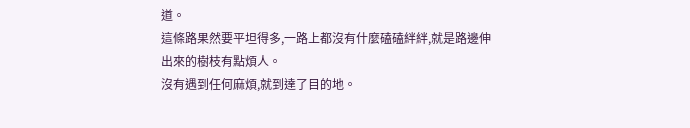道。
這條路果然要平坦得多,一路上都沒有什麼磕磕絆絆,就是路邊伸出來的樹枝有點煩人。
沒有遇到任何麻煩,就到達了目的地。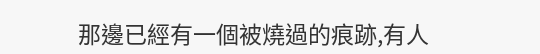那邊已經有一個被燒過的痕跡,有人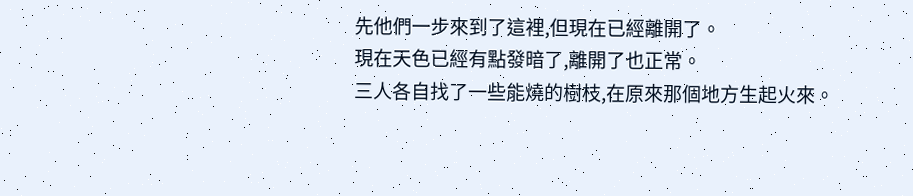先他們一步來到了這裡,但現在已經離開了。
現在天色已經有點發暗了,離開了也正常。
三人各自找了一些能燒的樹枝,在原來那個地方生起火來。